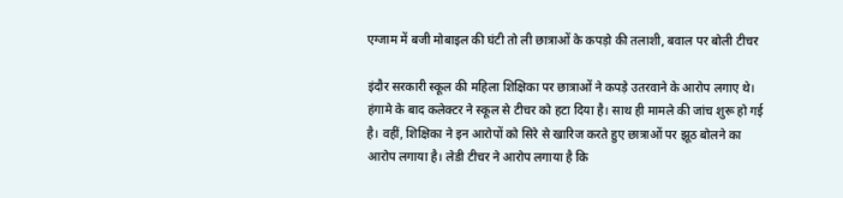एग्जाम में बजी मोबाइल की घंटी तो ली छात्राओं के कपड़ो की तलाशी, बवाल पर बोली टीचर

इंदौर सरकारी स्कूल की महिला शिक्षिका पर छात्राओं ने कपड़े उतरवाने के आरोप लगाए थे। हंगामे के बाद कलेक्टर ने स्कूल से टीचर को हटा दिया है। साथ ही मामले की जांच शुरू हो गई है। वहीं, शिक्षिका ने इन आरोपों को सिरे से खारिज करते हुए छात्राओं पर झूठ बोलने का आरोप लगाया है। लेडी टीचर ने आरोप लगाया है कि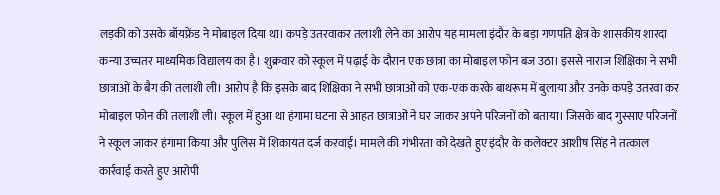लड़की को उसके बॉयफ्रेंड ने मोबाइल दिया था। कपड़े उतरवाकर तलाशी लेने का आरोप यह मामला इंदौर के बड़ा गणपति क्षेत्र के शासकीय शारदा कन्या उच्चतर माध्यमिक विद्यालय का है। शुक्रवार को स्कूल में पढ़ाई के दौरान एक छात्रा का मोबाइल फोन बज उठा। इससे नाराज शिक्षिका ने सभी छात्राओं के बैग की तलाशी ली। आरोप है कि इसके बाद शिक्षिका ने सभी छात्राओं को एक-एक करके बाथरूम में बुलाया और उनके कपड़े उतरवा कर मोबाइल फोन की तलाशी ली। स्कूल में हुआ था हंगामा घटना से आहत छात्राओं ने घर जाकर अपने परिजनों को बताया। जिसके बाद गुस्साए परिजनों ने स्कूल जाकर हंगामा किया और पुलिस में शिकायत दर्ज करवाई। मामले की गंभीरता को देखते हुए इंदौर के कलेक्टर आशीष सिंह ने तत्काल कार्रवाई करते हुए आरोपी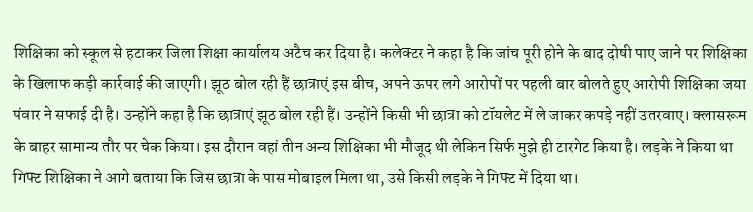शिक्षिका को स्कूल से हटाकर जिला शिक्षा कार्यालय अटैच कर दिया है। कलेक्टर ने कहा है कि जांच पूरी होने के बाद दोषी पाए जाने पर शिक्षिका के खिलाफ कड़ी कार्रवाई की जाएगी। झूठ बोल रही हैं छात्राएं इस बीच, अपने ऊपर लगे आरोपों पर पहली बार बोलते हुए आरोपी शिक्षिका जया पंवार ने सफाई दी है। उन्होंने कहा है कि छात्राएं झूठ बोल रही हैं। उन्होंने किसी भी छात्रा को टॉयलेट में ले जाकर कपड़े नहीं उतरवाए। क्लासरूम के बाहर सामान्य तौर पर चेक किया। इस दौरान वहां तीन अन्य शिक्षिका भी मौजूद थी लेकिन सिर्फ मुझे ही टारगेट किया है। लड़के ने किया था गिफ्ट शिक्षिका ने आगे बताया कि जिस छात्रा के पास मोबाइल मिला था, उसे किसी लड़के ने गिफ्ट में दिया था।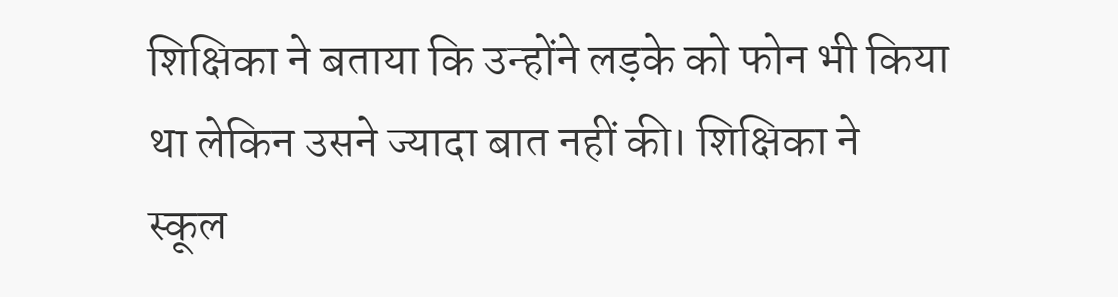शिक्षिका ने बताया कि उन्होंने लड़के को फोन भी किया था लेकिन उसने ज्यादा बात नहीं की। शिक्षिका ने स्कूल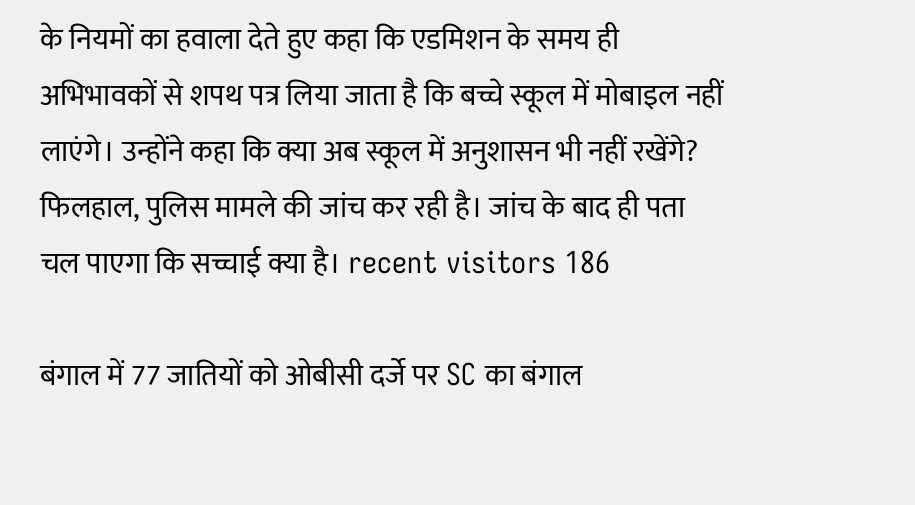के नियमों का हवाला देते हुए कहा कि एडमिशन के समय ही अभिभावकों से शपथ पत्र लिया जाता है कि बच्चे स्कूल में मोबाइल नहीं लाएंगे। उन्होंने कहा कि क्या अब स्कूल में अनुशासन भी नहीं रखेंगे? फिलहाल, पुलिस मामले की जांच कर रही है। जांच के बाद ही पता चल पाएगा कि सच्चाई क्या है। recent visitors 186

बंगाल में 77 जातियों को ओबीसी दर्जे पर SC का बंगाल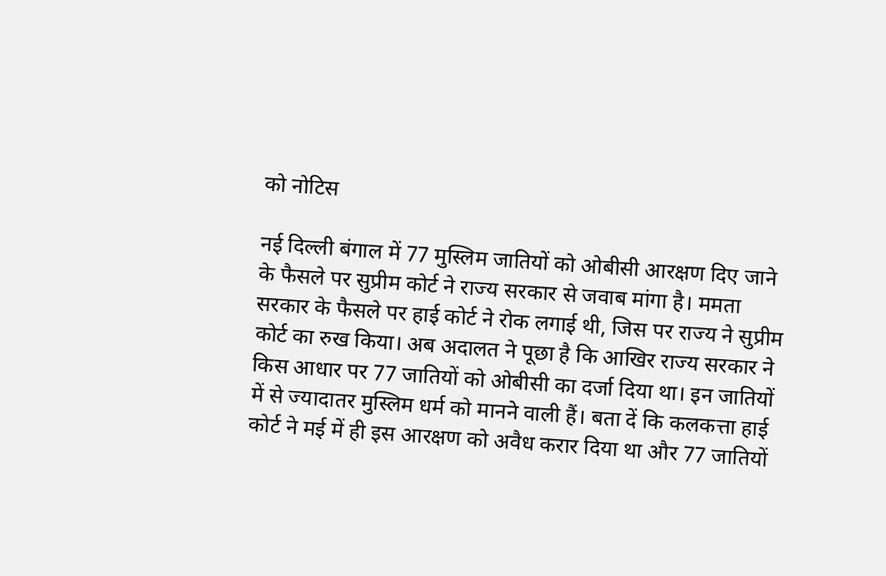को नोटिस

नई दिल्ली बंगाल में 77 मुस्लिम जातियों को ओबीसी आरक्षण दिए जाने के फैसले पर सुप्रीम कोर्ट ने राज्य सरकार से जवाब मांगा है। ममता सरकार के फैसले पर हाई कोर्ट ने रोक लगाई थी, जिस पर राज्य ने सुप्रीम कोर्ट का रुख किया। अब अदालत ने पूछा है कि आखिर राज्य सरकार ने किस आधार पर 77 जातियों को ओबीसी का दर्जा दिया था। इन जातियों में से ज्यादातर मुस्लिम धर्म को मानने वाली हैं। बता दें कि कलकत्ता हाई कोर्ट ने मई में ही इस आरक्षण को अवैध करार दिया था और 77 जातियों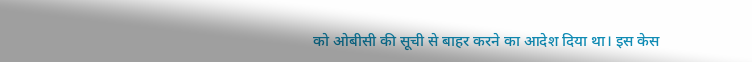को ओबीसी की सूची से बाहर करने का आदेश दिया था। इस केस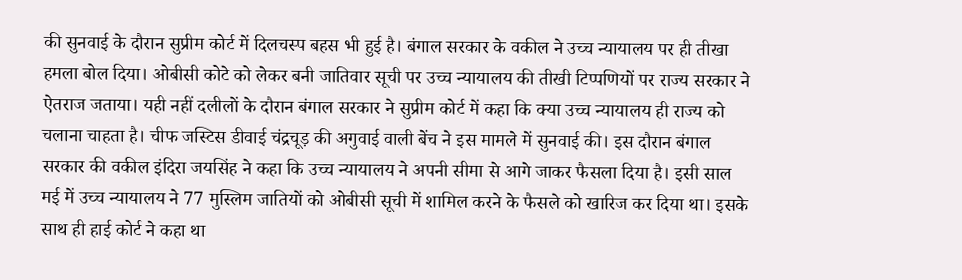की सुनवाई के दौरान सुप्रीम कोर्ट में दिलचस्प बहस भी हुई है। बंगाल सरकार के वकील ने उच्च न्यायालय पर ही तीखा हमला बोल दिया। ओबीसी कोटे को लेकर बनी जातिवार सूची पर उच्च न्यायालय की तीखी टिप्पणियों पर राज्य सरकार ने ऐतराज जताया। यही नहीं दलीलों के दौरान बंगाल सरकार ने सुप्रीम कोर्ट में कहा कि क्या उच्च न्यायालय ही राज्य को चलाना चाहता है। चीफ जस्टिस डीवाई चंद्रचूड़ की अगुवाई वाली बेंच ने इस मामले में सुनवाई की। इस दौरान बंगाल सरकार की वकील इंदिरा जयसिंह ने कहा कि उच्च न्यायालय ने अपनी सीमा से आगे जाकर फैसला दिया है। इसी साल मई में उच्च न्यायालय ने 77 मुस्लिम जातियों को ओबीसी सूची में शामिल करने के फैसले को खारिज कर दिया था। इसके साथ ही हाई कोर्ट ने कहा था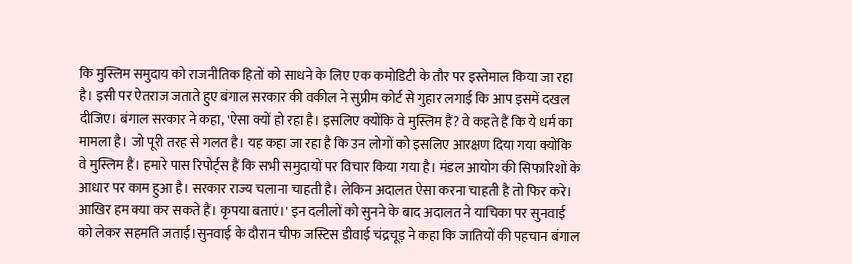कि मुस्लिम समुदाय को राजनीतिक हितों को साधने के लिए एक कमोडिटी के तौर पर इस्तेमाल किया जा रहा है। इसी पर ऐतराज जताते हुए बंगाल सरकार की वकील ने सुप्रीम कोर्ट से गुहार लगाई कि आप इसमें दखल दीजिए। बंगाल सरकार ने कहा, 'ऐसा क्यों हो रहा है। इसलिए क्योंकि वे मुस्लिम हैं? वे कहते हैं कि ये धर्म का मामला है। जो पूरी तरह से गलत है। यह कहा जा रहा है कि उन लोगों को इसलिए आरक्षण दिया गया क्योंकि वे मुस्लिम हैं। हमारे पास रिपोर्ट्स हैं कि सभी समुदायों पर विचार किया गया है। मंडल आयोग की सिफारिशों के आधार पर काम हुआ है। सरकार राज्य चलाना चाहती है। लेकिन अदालत ऐसा करना चाहती है तो फिर करे। आखिर हम क्या कर सकते हैं। कृपया बताएं।' इन दलीलों को सुनने के बाद अदालत ने याचिका पर सुनवाई को लेकर सहमति जताई।सुनवाई के दौरान चीफ जस्टिस डीवाई चंद्रचूड़ ने कहा कि जातियों की पहचान बंगाल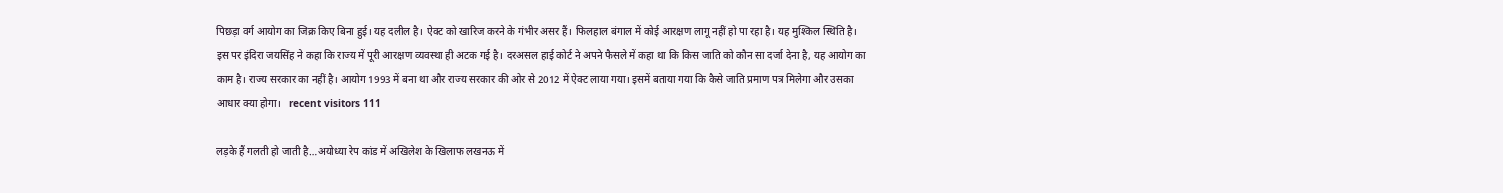पिछड़ा वर्ग आयोग का जिक्र किए बिना हुई। यह दलील है। ऐक्ट को खारिज करने के गंभीर असर हैं। फिलहाल बंगाल में कोई आरक्षण लागू नहीं हो पा रहा है। यह मुश्किल स्थिति है। इस पर इंदिरा जयसिंह ने कहा कि राज्य में पूरी आरक्षण व्यवस्था ही अटक गई है। दरअसल हाई कोर्ट ने अपने फैसले में कहा था कि किस जाति को कौन सा दर्जा देना है, यह आयोग का काम है। राज्य सरकार का नहीं है। आयोग 1993 में बना था और राज्य सरकार की ओर से 2012 में ऐक्ट लाया गया। इसमें बताया गया कि कैसे जाति प्रमाण पत्र मिलेगा और उसका आधार क्या होगा।   recent visitors 111

लड़के हैं गलती हो जाती है…अयोध्या रेप कांड में अखिलेश के खिलाफ लखनऊ में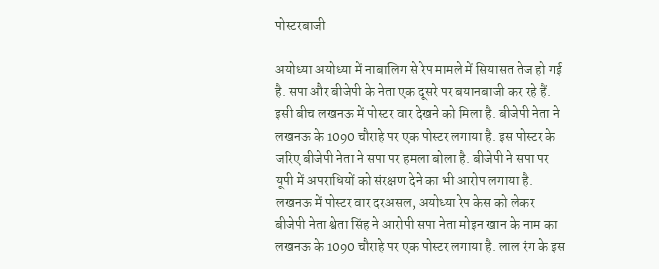पोस्टरबाजी

अयोध्या अयोध्या में नाबालिग से रेप मामले में सियासत तेज हो गई है. सपा और बीजेपी के नेता एक दूसरे पर बयानबाजी कर रहे हैं. इसी बीच लखनऊ में पोस्‍टर वार देखने को मिला है. बीजेपी नेता ने लखनऊ के 1090 चौराहे पर एक पोस्‍टर लगाया है. इस पोस्‍टर के जरिए बीजेपी नेता ने सपा पर हमला बोला है. बीजेपी ने सपा पर यूपी में अपराधियों को संरक्षण देने का भी आरोप लगाया है.   लखनऊ में पोस्‍टर वार दरअसल, अयोध्‍या रेप केस को लेकर बीजेपी नेता श्वेता सिंह ने आरोपी सपा नेता मोइन खान के नाम का लखनऊ के 1090 चौराहे पर एक पोस्‍टर लगाया है. लाल रंग के इस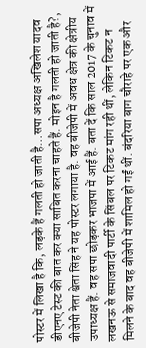पोस्‍टर में लिखा है कि, लड़के हैं गलती हो जाती है…सपा अध्यक्ष अखिलेश यादव डीएनए टेस्ट की बात कर क्या साबित करना चाहते हैं. मोइन है गलती हो जाती है?, बीजेपी नेता श्वेता सिंह ने यह पोस्टर लगाया है. वह बीजेपी में अवध क्षेत्र की क्षेत्रीय उपाध्यक्ष हैं. वह सपा छोड़कर भाजपा में आई हैं. बता दें कि साल 2017 के चुनाव में लखनऊ से समाजवादी पार्टी के सिंबल पर टिकट मांग रही थीं, लेकिन टिकट न मिलने के बाद वह बीजेपी में शामिल हो गईं थीं. बंदरिया बाग चौराहे पर एक और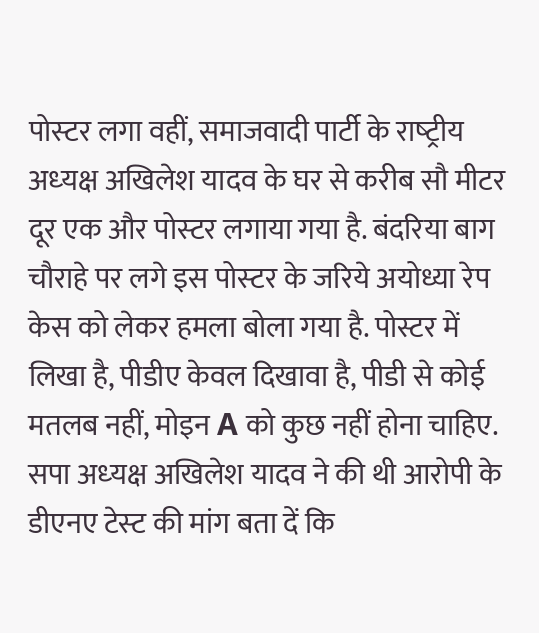पोस्‍टर लगा वहीं, समाजवादी पार्टी के राष्‍ट्रीय अध्‍यक्ष अखिलेश यादव के घर से करीब सौ मीटर दूर एक और पोस्‍टर लगाया गया है. बंदरिया बाग चौराहे पर लगे इस पोस्‍टर के जरिये अयोध्या रेप केस को लेकर हमला बोला गया है. पोस्टर में लिखा है, पीडीए केवल दिखावा है, पीडी से कोई मतलब नहीं, मोइन A को कुछ नहीं होना चाहिए. सपा अध्‍यक्ष अखिलेश यादव ने की थी आरोपी के डीएनए टेस्‍ट की मांग बता दें कि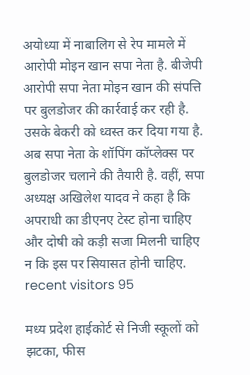अयोध्‍या में नाबालिग से रेप मामले में आरोपी मोइन खान सपा नेता है. बीजेपी आरोपी सपा नेता मोइन खान की संपत्ति पर बुलडोजर की कार्रवाई कर रही है. उसके बेकरी को ध्‍वस्‍त कर दिया गया है. अब सपा नेता के शॉपिंग कॉप्‍लेक्‍स पर बुलडोजर चलाने की तैयारी है. वहीं, सपा अध्‍यक्ष अखिलेश यादव ने कहा है कि अपराधी का डीएनए टेस्‍ट होना चाहिए और दोषी को कड़ी सजा मिलनी चाहिए न कि इस पर सियासत होनी चाहिए.  recent visitors 95

मध्य प्रदेश हाईकोर्ट से निजी स्कूलों को झटका, फीस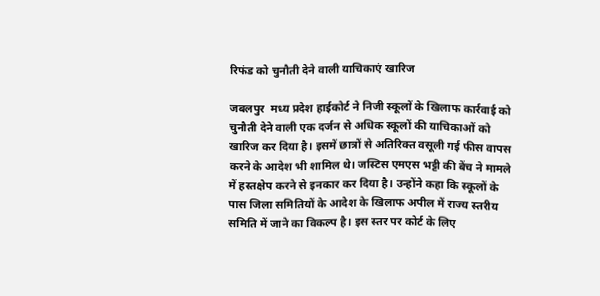रिफंड को चुनौती देने वाली याचिकाएं खारिज

जबलपुर  मध्य प्रदेश हाईकोर्ट ने निजी स्कूलों के खिलाफ कार्रवाई को चुनौती देने वाली एक दर्जन से अधिक स्कूलों की याचिकाओं को खारिज कर दिया है। इसमें छात्रों से अतिरिक्त वसूली गई फीस वापस करने के आदेश भी शामिल थे। जस्टिस एमएस भट्टी की बेंच ने मामले में हस्तक्षेप करने से इनकार कर दिया है। उन्होंने कहा कि स्कूलों के पास जिला समितियों के आदेश के खिलाफ अपील में राज्य स्तरीय समिति में जाने का विकल्प है। इस स्तर पर कोर्ट के लिए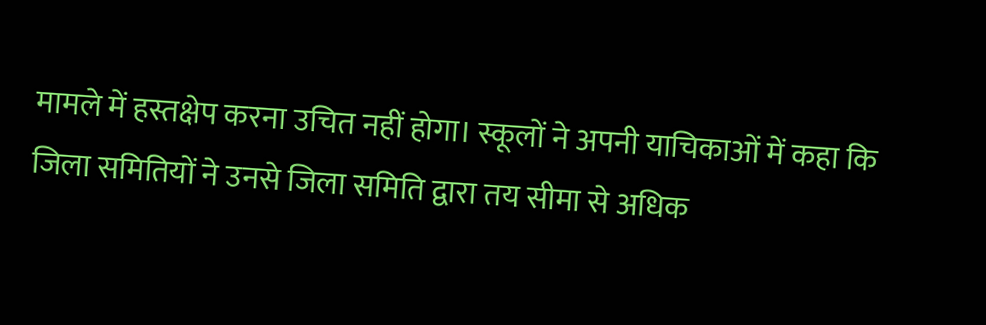मामले में हस्तक्षेप करना उचित नहीं होगा। स्कूलों ने अपनी याचिकाओं में कहा कि जिला समितियों ने उनसे जिला समिति द्वारा तय सीमा से अधिक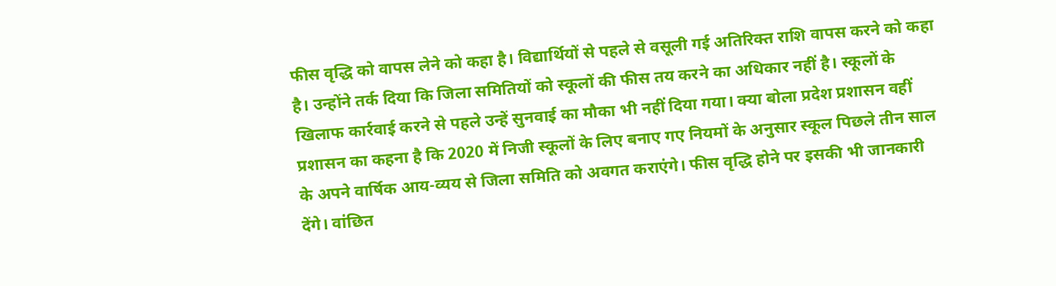फीस वृद्धि को वापस लेने को कहा है। विद्यार्थियों से पहले से वसूली गई अतिरिक्त राशि वापस करने को कहा है। उन्होंने तर्क दिया कि जिला समितियों को स्कूलों की फीस तय करने का अधिकार नहीं है। स्कूलों के खिलाफ कार्रवाई करने से पहले उन्हें सुनवाई का मौका भी नहीं दिया गया। क्या बोला प्रदेश प्रशासन वहीं प्रशासन का कहना है कि 2020 में निजी स्कूलों के लिए बनाए गए नियमों के अनुसार स्कूल पिछले तीन साल के अपने वार्षिक आय-व्यय से जिला समिति को अवगत कराएंगे। फीस वृद्धि होने पर इसकी भी जानकारी देंगे। वांछित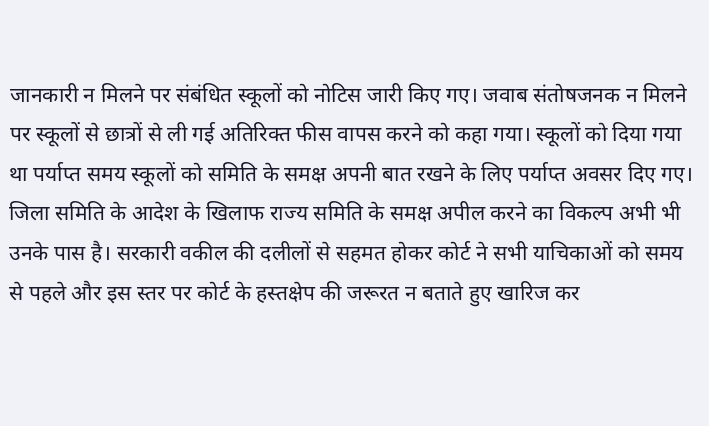जानकारी न मिलने पर संबंधित स्कूलों को नोटिस जारी किए गए। जवाब संतोषजनक न मिलने पर स्कूलों से छात्रों से ली गई अतिरिक्त फीस वापस करने को कहा गया। स्कूलों को दिया गया था पर्याप्त समय स्कूलों को समिति के समक्ष अपनी बात रखने के लिए पर्याप्त अवसर दिए गए। जिला समिति के आदेश के खिलाफ राज्य समिति के समक्ष अपील करने का विकल्प अभी भी उनके पास है। सरकारी वकील की दलीलों से सहमत होकर कोर्ट ने सभी याचिकाओं को समय से पहले और इस स्तर पर कोर्ट के हस्तक्षेप की जरूरत न बताते हुए खारिज कर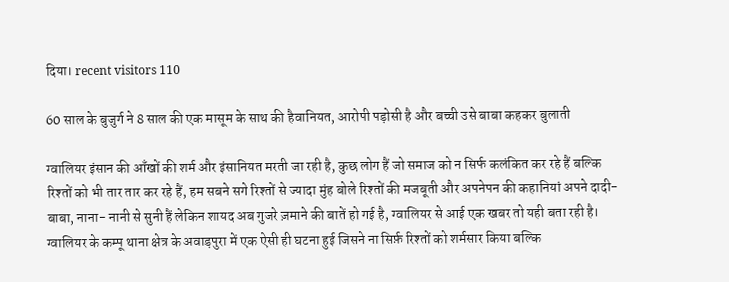दिया। recent visitors 110

60 साल के बुजुर्ग ने 8 साल की एक मासूम के साथ की हैवानियत, आरोपी पड़ोसी है और बच्ची उसे बाबा कहकर बुलाती

ग्वालियर इंसान की आँखों की शर्म और इंसानियत मरती जा रही है, कुछ लोग हैं जो समाज को न सिर्फ कलंकित कर रहे हैं बल्कि रिश्तों को भी तार तार कर रहे हैं, हम सबने सगे रिश्तों से ज्यादा मुंह बोले रिश्तों की मजबूती और अपनेपन की कहानियां अपने दादी-बाबा, नाना- नानी से सुनी हैं लेकिन शायद अब गुजरे ज़माने की बातें हो गई है, ग्वालियर से आई एक खबर तो यही बता रही है। ग्वालियर के कम्पू थाना क्षेत्र के अवाड़पुरा में एक ऐसी ही घटना हुई जिसने ना सिर्फ़ रिश्तों को शर्मसार किया बल्कि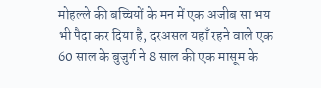मोहल्ले की बच्चियों के मन में एक अजीब सा भय भी पैदा कर दिया है, दरअसल यहाँ रहने वाले एक 60 साल के बुजुर्ग ने 8 साल की एक मासूम के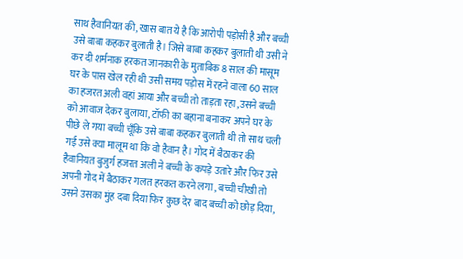साथ हैवानियत की, खास बात ये है कि आरोपी पड़ोसी है और बच्ची उसे बाबा कहकर बुलाती है। जिसे बाबा कहकर बुलाती थी उसी ने कर दी शर्मनाक हरकत जानकारी के मुताबिक 8 साल की मासूम घर के पास खेल रही थी उसी समय पड़ोस में रहने वाला 60 साल का हजरत अली वहां आया और बच्ची तो ताड़ता रहा ,उसने बच्ची को आवाज देकर बुलाया, टॉफी का बहाना बनाकर अपने घर के पीछे ले गया बच्ची चूँकि उसे बाबा कहकर बुलाती थी तो साथ चली गई उसे क्या मालूम था कि वो हैवान है। गोद में बैठाकर की हैवानियत बुजुर्ग हजरत अली ने बच्ची के कपड़े उतारे और फिर उसे अपनी गोद में बैठाकर गलत हरकत करने लगा , बच्ची चीखी तो उसने उसका मुंह दबा दिया फिर कुछ देर बाद बच्ची को छोड़ दिया,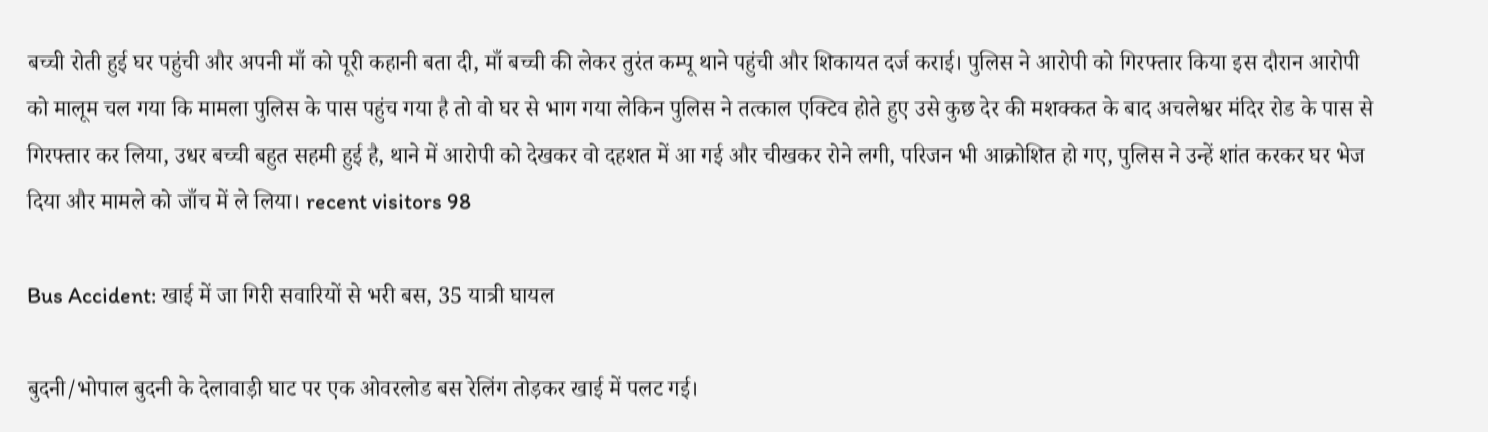बच्ची रोती हुई घर पहुंची और अपनी माँ को पूरी कहानी बता दी, माँ बच्ची की लेकर तुरंत कम्पू थाने पहुंची और शिकायत दर्ज कराई। पुलिस ने आरोपी को गिरफ्तार किया इस दौरान आरोपी को मालूम चल गया कि मामला पुलिस के पास पहुंच गया है तो वो घर से भाग गया लेकिन पुलिस ने तत्काल एक्टिव होते हुए उसे कुछ देर की मशक्कत के बाद अचलेश्वर मंदिर रोड के पास से गिरफ्तार कर लिया, उधर बच्ची बहुत सहमी हुई है, थाने में आरोपी को देखकर वो दहशत में आ गई और चीखकर रोने लगी, परिजन भी आक्रोशित हो गए, पुलिस ने उन्हें शांत करकर घर भेज दिया और मामले को जाँच में ले लिया। recent visitors 98

Bus Accident: खाई में जा गिरी सवारियों से भरी बस, 35 यात्री घायल

बुदनी/भोपाल बुदनी के देलावाड़ी घाट पर एक ओवरलोड बस रेलिंग तोड़कर खाई में पलट गई।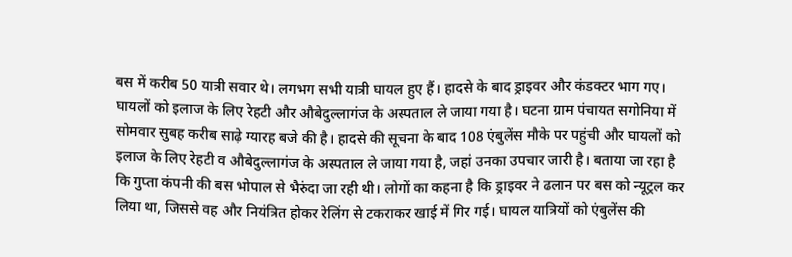बस में करीब 50 यात्री सवार थे। लगभग सभी यात्री घायल हुए हैं। हादसे के बाद ड्राइवर और कंडक्टर भाग गए। घायलों को इलाज के लिए रेहटी और औबेदुल्लागंज के अस्पताल ले जाया गया है। घटना ग्राम पंचायत सगोनिया में सोमवार सुबह करीब साढ़े ग्यारह बजे की है। हादसे की सूचना के बाद 108 एंबुलेंस मौके पर पहुंची और घायलों को इलाज के लिए रेहटी व औबेदुल्लागंज के अस्पताल ले जाया गया है, जहां उनका उपचार जारी है। बताया जा रहा है कि गुप्ता कंपनी की बस भोपाल से भैरुंदा जा रही थी। लोगों का कहना है कि ड्राइवर ने ढलान पर बस को न्यूट्रल कर लिया था, जिससे वह और नियंत्रित होकर रेलिंग से टकराकर खाई में गिर गई। घायल यात्रियों को एंबुलेंस की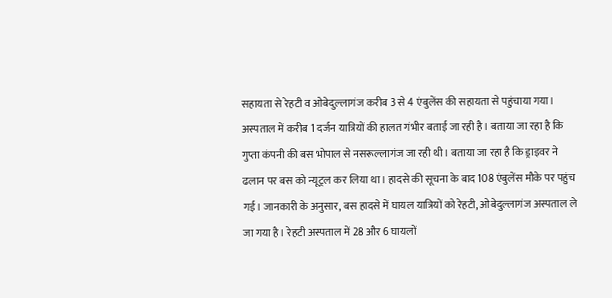सहायता से रेहटी व ओबेदुल्लागंज करीब 3 से 4 एंबुलेंस की सहायता से पहुंचाया गया। अस्पताल में करीब 1 दर्जन यात्रियों की हालत गंभीर बताई जा रही है। बताया जा रहा है कि गुप्ता कंपनी की बस भोपाल से नसरूल्लागंज जा रही थी। बताया जा रहा है कि ड्राइवर ने ढलान पर बस को न्यूट्रल कर लिया था। हादसे की सूचना के बाद 108 एंबुलेंस मौके पर पहुंच गई। जानकारी के अनुसार, बस हादसे में घायल यात्रियों को रेहटी, ओबेदुल्लागंज अस्पताल ले जा गया है। रेहटी अस्पताल में 28 और 6 घायलों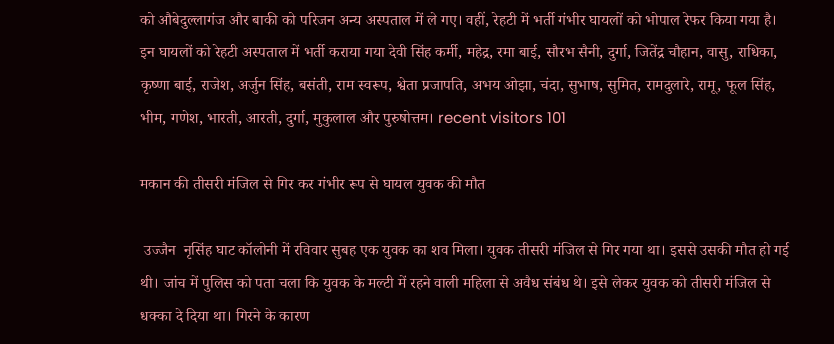को औबेदुल्लागंज और बाकी को परिजन अन्य अस्पताल में ले गए। वहीं, रेहटी में भर्ती गंभीर घायलों को भोपाल रेफर किया गया है। इन घायलों को रेहटी अस्पताल में भर्ती कराया गया देवी सिंह कर्मी, महेद्र, रमा बाई, सौरभ सैनी, दुर्गा, जितेंद्र चौहान, वासु, राधिका, कृष्णा बाई, राजेश, अर्जुन सिंह, बसंती, राम स्वरूप, श्वेता प्रजापति, अभय ओझा, चंदा, सुभाष, सुमित, रामदुलारे, रामू, फूल सिंह, भीम, गणेश, भारती, आरती, दुर्गा, मुकुलाल और पुरुषोत्तम। recent visitors 101

मकान की तीसरी मंजिल से गिर कर गंभीर रूप से घायल युवक की मौत

 उज्जैन  नृसिंह घाट कॉलोनी में रविवार सुबह एक युवक का शव मिला। युवक तीसरी मंजिल से गिर गया था। इससे उसकी मौत हो गई थी। जांच में पुलिस को पता चला कि युवक के मल्टी में रहने वाली महिला से अवैध संबंध थे। इसे लेकर युवक को तीसरी मंजिल से धक्का दे दिया था। गिरने के कारण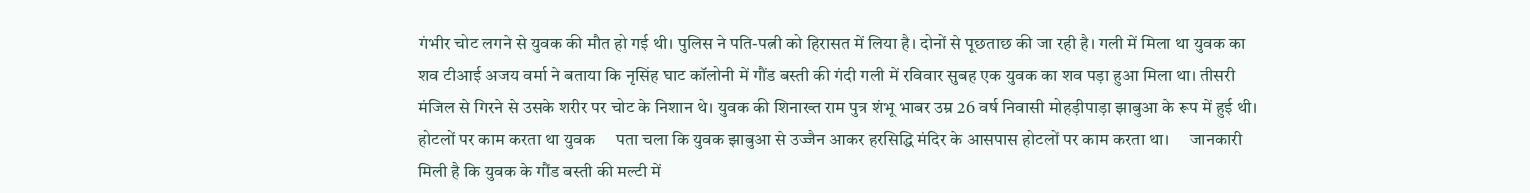गंभीर चोट लगने से युवक की मौत हो गई थी। पुलिस ने पति-पत्नी को हिरासत में लिया है। दोनों से पूछताछ की जा रही है। गली में मिला था युवक का शव टीआई अजय वर्मा ने बताया कि नृसिंह घाट कॉलोनी में गौंड बस्ती की गंदी गली में रविवार सुबह एक युवक का शव पड़ा हुआ मिला था। तीसरी मंजिल से गिरने से उसके शरीर पर चोट के निशान थे। युवक की शिनाख्त राम पुत्र शंभू भाबर उम्र 26 वर्ष निवासी मोहड़ीपाड़ा झाबुआ के रूप में हुई थी। होटलों पर काम करता था युवक     पता चला कि युवक झाबुआ से उज्जैन आकर हरसिद्धि मंदिर के आसपास होटलों पर काम करता था।     जानकारी मिली है कि युवक के गौंड बस्ती की मल्टी में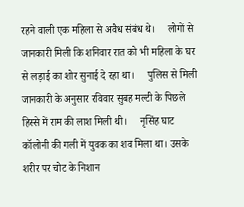रहने वाली एक महिला से अवैध संबंध थे।     लोगों से जानकारी मिली कि शनिवार रात को भी महिला के घर से लड़ाई का शोर सुनाई दे रहा था।     पुलिस से मिली जानकारी के अनुसार रविवार सुबह मल्टी के पिछले हिस्से में राम की लाश मिली थी।     नृसिंह घाट कॉलोनी की गली में युवक का शव मिला था। उसके शरीर पर चोट के निशान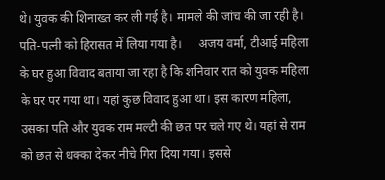थे। युवक की शिनाख्त कर ली गई है। मामले की जांच की जा रही है। पति-पत्‍नी को हिरासत में लिया गया है।     अजय वर्मा, टीआई महिला के घर हुआ विवाद बताया जा रहा है कि शनिवार रात को युवक महिला के घर पर गया था। यहां कुछ विवाद हुआ था। इस कारण महिला, उसका पति और युवक राम मल्टी की छत पर चले गए थे। यहां से राम को छत से धक्का देकर नीचे गिरा दिया गया। इससे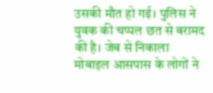उसकी मौत हो गई। पुलिस ने युवक की चप्पल छत से बरामद की है। जेब से निकाला मोबाइल आसपास के लोगों ने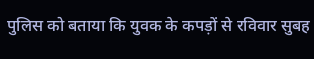पुलिस को बताया कि युवक के कपड़ों से रविवार सुबह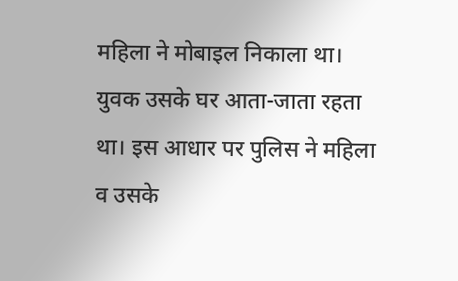महिला ने मोबाइल निकाला था। युवक उसके घर आता-जाता रहता था। इस आधार पर पुलिस ने महिला व उसके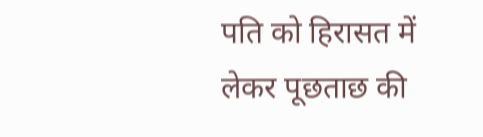पति को हिरासत में लेकर पूछताछ की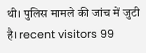थी। पुलिस मामले की जांच में जुटी है। recent visitors 99